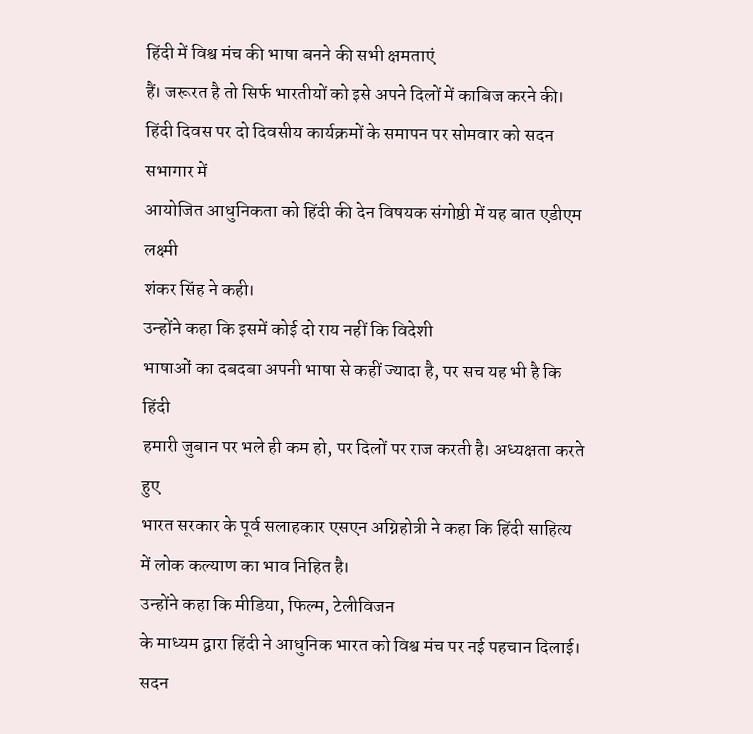हिंदी में विश्व मंच की भाषा बनने की सभी क्षमताएं
हैं। जरूरत है तो सिर्फ भारतीयों को इसे अपने दिलों में काबिज करने की।
हिंदी दिवस पर दो दिवसीय कार्यक्रमों के समापन पर सोमवार को सदन सभागार में
आयोजित आधुनिकता को हिंदी की देन विषयक संगोष्ठी में यह बात एडीएम लक्ष्मी
शंकर सिंह ने कही।
उन्होंने कहा कि इसमें कोई दो राय नहीं कि विदेशी
भाषाओं का दबदबा अपनी भाषा से कहीं ज्यादा है, पर सच यह भी है कि हिंदी
हमारी जुबान पर भले ही कम हो, पर दिलों पर राज करती है। अध्यक्षता करते हुए
भारत सरकार के पूर्व सलाहकार एसएन अग्निहोत्री ने कहा कि हिंदी साहित्य
में लोक कल्याण का भाव निहित है।
उन्होंने कहा कि मीडिया, फिल्म, टेलीविजन
के माध्यम द्वारा हिंदी ने आधुनिक भारत को विश्व मंच पर नई पहचान दिलाई। सदन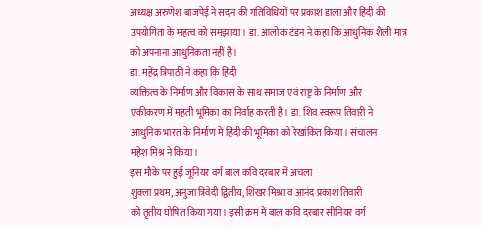अध्यक्ष अरुणेश बाजपेई ने सदन की गतिविधियों पर प्रकाश डाला और हिंदी की
उपयोगिता के महत्व को समझाया। डा. आलोक टंडन ने कहा कि आधुनिक शैली मात्र
को अपनाना आधुनिकता नहीं है।
डा. महेंद्र त्रिपाठी ने कहा कि हिंदी
व्यक्तित्व के निर्माण और विकास के साथ समाज एवं राष्ट्र के निर्माण और
एकीकरण में महती भूमिका का निर्वाह करती है। डा. शिव स्वरूप तिवारी ने
आधुनिक भारत के निर्माण में हिंदी की भूमिका को रेखांकित किया। संचालन
महेश मिश्र ने किया।
इस मौके पर हुई जूनियर वर्ग बाल कवि दरबार में अचला
शुक्ला प्रथम, अनुजा त्रिवेदी द्वितीय, शिखर मिश्रा व आनंद प्रकाश तिवारी
को तृतीय घोषित किया गया। इसी क्रम में बाल कवि दरबार सीनियर वर्ग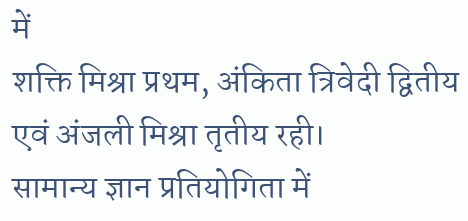में
शक्ति मिश्रा प्रथम, अंकिता त्रिवेदी द्वितीय एवं अंजली मिश्रा तृतीय रही।
सामान्य ज्ञान प्रतियोगिता में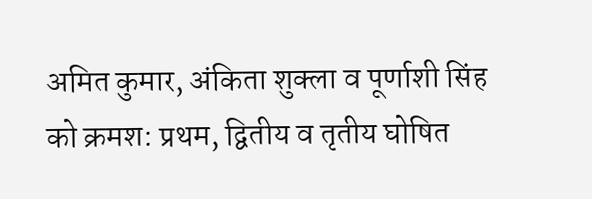अमित कुमार, अंकिता शुक्ला व पूर्णाशी सिंह
को क्रमश: प्रथम, द्वितीय व तृतीय घोषित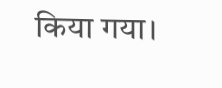किया गया।